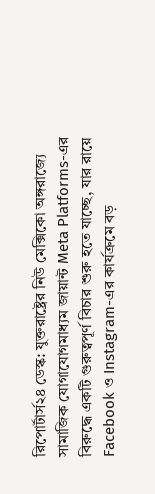রিপোর্টার্স২৪ ডেস্ক: যুক্তরাষ্ট্রের নিউ মেক্সিকো অঙ্গরাজ্যে সামাজিক যোগাযোগমাধ্যম জায়ান্ট Meta Platforms-এর বিরুদ্ধে একটি গুরুত্বপূর্ণ বিচার শুরু হতে যাচ্ছে, যার রায়ে Facebook ও Instagram-এর কার্যক্রমে বড়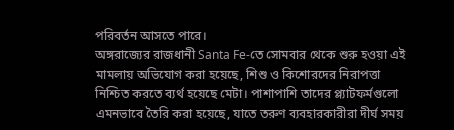পরিবর্তন আসতে পারে।
অঙ্গরাজ্যের রাজধানী Santa Fe-তে সোমবার থেকে শুরু হওয়া এই মামলায় অভিযোগ করা হয়েছে, শিশু ও কিশোরদের নিরাপত্তা নিশ্চিত করতে ব্যর্থ হয়েছে মেটা। পাশাপাশি তাদের প্ল্যাটফর্মগুলো এমনভাবে তৈরি করা হয়েছে, যাতে তরুণ ব্যবহারকারীরা দীর্ঘ সময়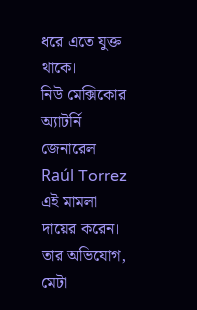ধরে এতে যুক্ত থাকে।
নিউ মেক্সিকোর অ্যাটর্নি জেনারেল Raúl Torrez এই মামলা দায়ের করেন। তার অভিযোগ, মেটা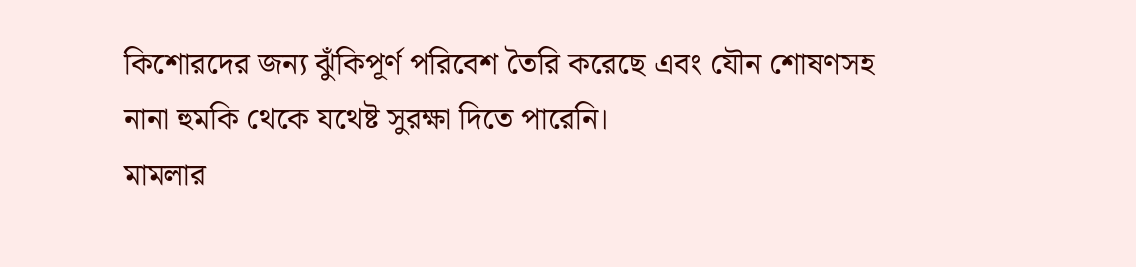কিশোরদের জন্য ঝুঁকিপূর্ণ পরিবেশ তৈরি করেছে এবং যৌন শোষণসহ নানা হুমকি থেকে যথেষ্ট সুরক্ষা দিতে পারেনি।
মামলার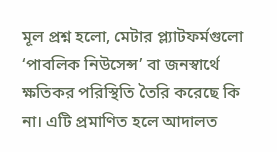মূল প্রশ্ন হলো, মেটার প্ল্যাটফর্মগুলো ‘পাবলিক নিউসেন্স’ বা জনস্বার্থে ক্ষতিকর পরিস্থিতি তৈরি করেছে কি না। এটি প্রমাণিত হলে আদালত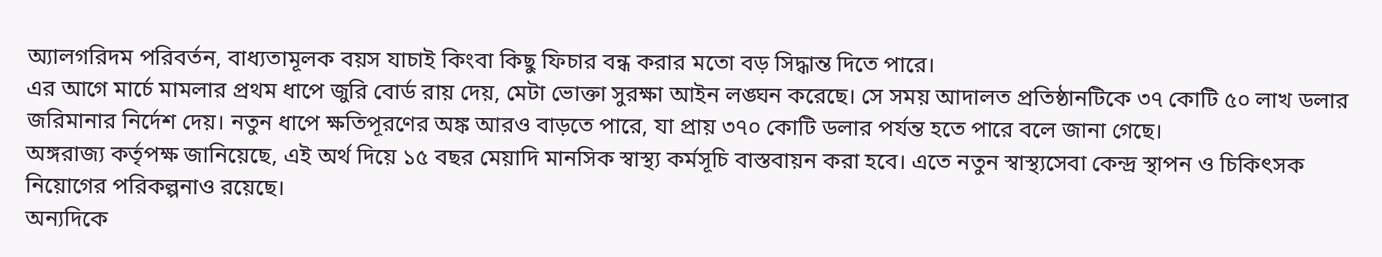অ্যালগরিদম পরিবর্তন, বাধ্যতামূলক বয়স যাচাই কিংবা কিছু ফিচার বন্ধ করার মতো বড় সিদ্ধান্ত দিতে পারে।
এর আগে মার্চে মামলার প্রথম ধাপে জুরি বোর্ড রায় দেয়, মেটা ভোক্তা সুরক্ষা আইন লঙ্ঘন করেছে। সে সময় আদালত প্রতিষ্ঠানটিকে ৩৭ কোটি ৫০ লাখ ডলার জরিমানার নির্দেশ দেয়। নতুন ধাপে ক্ষতিপূরণের অঙ্ক আরও বাড়তে পারে, যা প্রায় ৩৭০ কোটি ডলার পর্যন্ত হতে পারে বলে জানা গেছে।
অঙ্গরাজ্য কর্তৃপক্ষ জানিয়েছে, এই অর্থ দিয়ে ১৫ বছর মেয়াদি মানসিক স্বাস্থ্য কর্মসূচি বাস্তবায়ন করা হবে। এতে নতুন স্বাস্থ্যসেবা কেন্দ্র স্থাপন ও চিকিৎসক নিয়োগের পরিকল্পনাও রয়েছে।
অন্যদিকে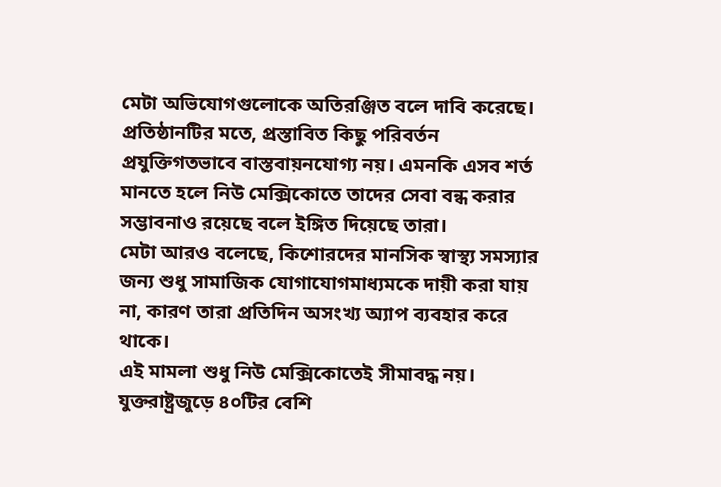মেটা অভিযোগগুলোকে অতিরঞ্জিত বলে দাবি করেছে। প্রতিষ্ঠানটির মতে, প্রস্তাবিত কিছু পরিবর্তন প্রযুক্তিগতভাবে বাস্তবায়নযোগ্য নয়। এমনকি এসব শর্ত মানতে হলে নিউ মেক্সিকোতে তাদের সেবা বন্ধ করার সম্ভাবনাও রয়েছে বলে ইঙ্গিত দিয়েছে তারা।
মেটা আরও বলেছে, কিশোরদের মানসিক স্বাস্থ্য সমস্যার জন্য শুধু সামাজিক যোগাযোগমাধ্যমকে দায়ী করা যায় না, কারণ তারা প্রতিদিন অসংখ্য অ্যাপ ব্যবহার করে থাকে।
এই মামলা শুধু নিউ মেক্সিকোতেই সীমাবদ্ধ নয়। যুক্তরাষ্ট্রজুড়ে ৪০টির বেশি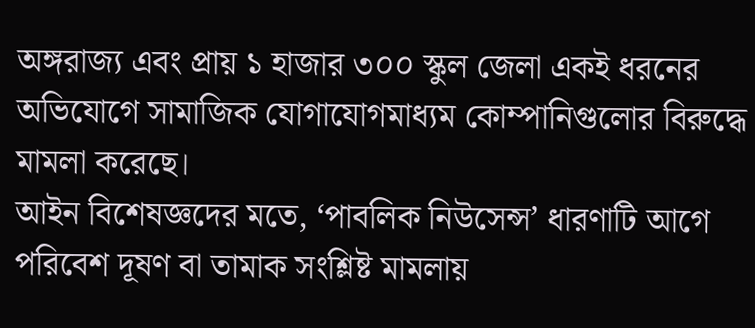অঙ্গরাজ্য এবং প্রায় ১ হাজার ৩০০ স্কুল জেলা একই ধরনের অভিযোগে সামাজিক যোগাযোগমাধ্যম কোম্পানিগুলোর বিরুদ্ধে মামলা করেছে।
আইন বিশেষজ্ঞদের মতে, ‘পাবলিক নিউসেন্স’ ধারণাটি আগে পরিবেশ দূষণ বা তামাক সংশ্লিষ্ট মামলায়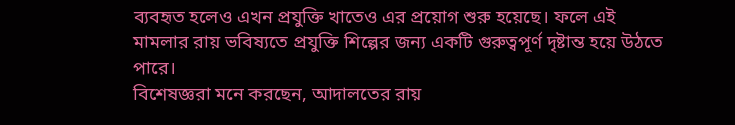ব্যবহৃত হলেও এখন প্রযুক্তি খাতেও এর প্রয়োগ শুরু হয়েছে। ফলে এই মামলার রায় ভবিষ্যতে প্রযুক্তি শিল্পের জন্য একটি গুরুত্বপূর্ণ দৃষ্টান্ত হয়ে উঠতে পারে।
বিশেষজ্ঞরা মনে করছেন, আদালতের রায়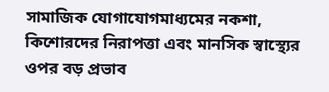সামাজিক যোগাযোগমাধ্যমের নকশা, কিশোরদের নিরাপত্তা এবং মানসিক স্বাস্থ্যের ওপর বড় প্রভাব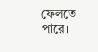ফেলতে পারে।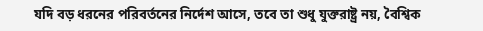যদি বড় ধরনের পরিবর্তনের নির্দেশ আসে, তবে তা শুধু যুক্তরাষ্ট্র নয়, বৈশ্বিক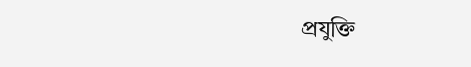প্রযুক্তি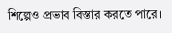শিল্পেও প্রভাব বিস্তার করতে পারে।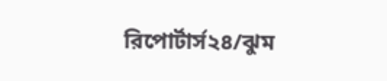রিপোর্টার্স২৪/ঝুম